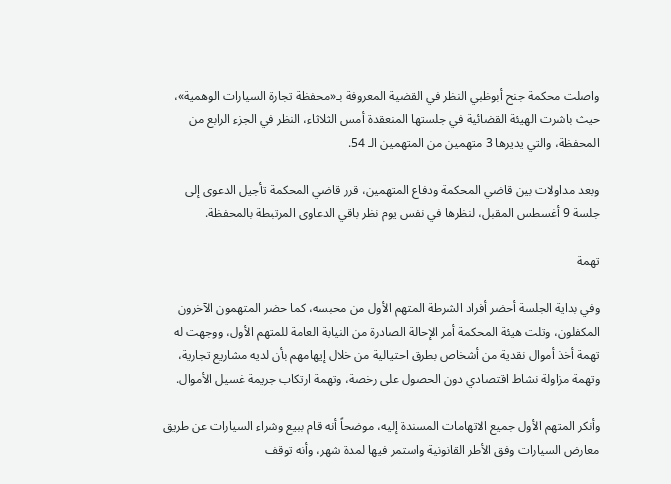واصلت محكمة جنح أبوظبي النظر في القضية المعروفة بـ«محفظة تجارة السيارات الوهمية»، حيث باشرت الهيئة القضائية في جلستها المنعقدة أمس الثلاثاء، النظر في الجزء الرابع من المحفظة، والتي يديرها 3 متهمين من المتهمين الـ 54.

وبعد مداولات بين قاضي المحكمة ودفاع المتهمين، قرر قاضي المحكمة تأجيل الدعوى إلى جلسة 9 أغسطس المقبل، لنظرها في نفس يوم نظر باقي الدعاوى المرتبطة بالمحفظة.

تهمة

وفي بداية الجلسة أحضر أفراد الشرطة المتهم الأول من محبسه، كما حضر المتهمون الآخرون المكفلون، وتلت هيئة المحكمة أمر الإحالة الصادرة من النيابة العامة للمتهم الأول، ووجهت له تهمة أخذ أموال نقدية من أشخاص بطرق احتيالية من خلال إيهامهم بأن لديه مشاريع تجارية، وتهمة مزاولة نشاط اقتصادي دون الحصول على رخصة، وتهمة ارتكاب جريمة غسيل الأموال.

وأنكر المتهم الأول جميع الاتهامات المسندة إليه، موضحاً أنه قام ببيع وشراء السيارات عن طريق معارض السيارات وفق الأطر القانونية واستمر فيها لمدة شهر، وأنه توقف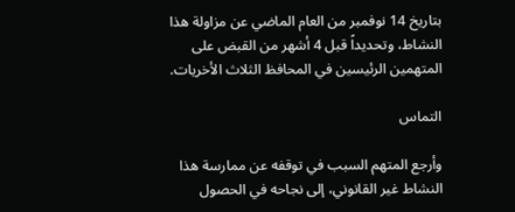بتاريخ 14 نوفمبر من العام الماضي عن مزاولة هذا النشاط، وتحديداً قبل 4 أشهر من القبض على المتهمين الرئيسين في المحافظ الثلاث الأخريات.

التماس

وأرجع المتهم السبب في توقفه عن ممارسة هذا النشاط غير القانوني، إلى نجاحه في الحصول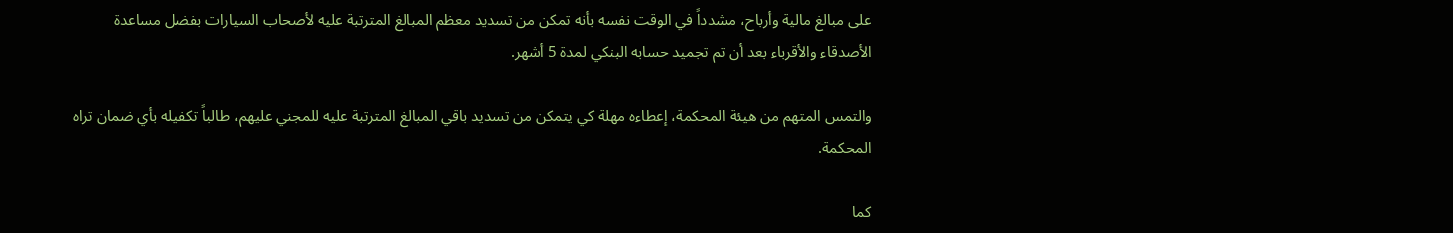على مبالغ مالية وأرباح، مشدداً في الوقت نفسه بأنه تمكن من تسديد معظم المبالغ المترتبة عليه لأصحاب السيارات بفضل مساعدة الأصدقاء والأقرباء بعد أن تم تجميد حسابه البنكي لمدة 5 أشهر.

والتمس المتهم من هيئة المحكمة، إعطاءه مهلة كي يتمكن من تسديد باقي المبالغ المترتبة عليه للمجني عليهم، طالباً تكفيله بأي ضمان تراه المحكمة.

كما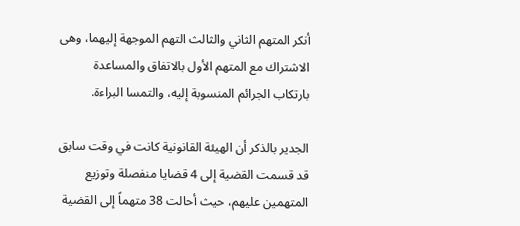أنكر المتهم الثاني والثالث التهم الموجهة إليهما، وهى الاشتراك مع المتهم الأول بالاتفاق والمساعدة بارتكاب الجرائم المنسوبة إليه، والتمسا البراءة.

الجدير بالذكر أن الهيئة القانونية كانت في وقت سابق قد قسمت القضية إلى 4 قضايا منفصلة وتوزيع المتهمين عليهم، حيث أحالت 38 متهماً إلى القضية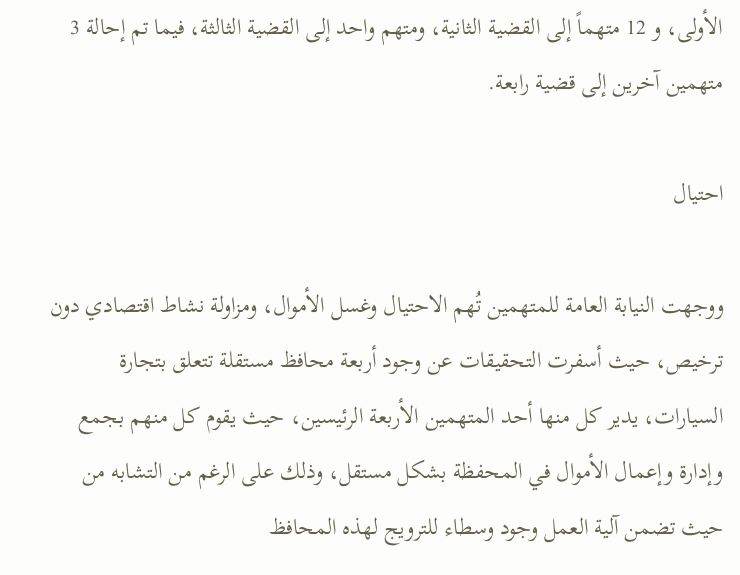الأولى، و 12 متهماً إلى القضية الثانية، ومتهم واحد إلى القضية الثالثة، فيما تم إحالة 3 متهمين آخرين إلى قضية رابعة.

احتيال

ووجهت النيابة العامة للمتهمين تُهم الاحتيال وغسل الأموال، ومزاولة نشاط اقتصادي دون ترخيص، حيث أسفرت التحقيقات عن وجود أربعة محافظ مستقلة تتعلق بتجارة السيارات، يدير كل منها أحد المتهمين الأربعة الرئيسين، حيث يقوم كل منهم بجمع وإدارة وإعمال الأموال في المحفظة بشكل مستقل، وذلك على الرغم من التشابه من حيث تضمن آلية العمل وجود وسطاء للترويج لهذه المحافظ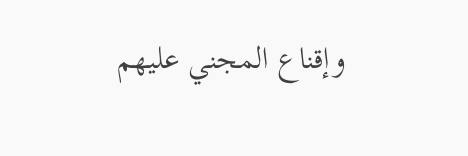وإقناع المجني عليهم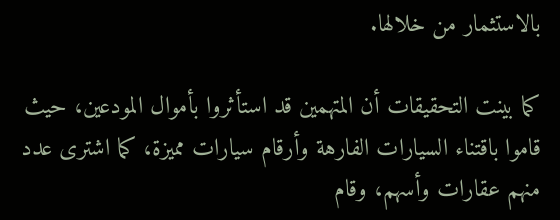بالاستثمار من خلالها.

كما بينت التحقيقات أن المتهمين قد استأثروا بأموال المودعين، حيث قاموا باقتناء السيارات الفارهة وأرقام سيارات مميزة، كما اشترى عدد منهم عقارات وأسهم، وقام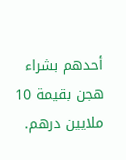أحدهم بشراء هجن بقيمة 10 ملايين درهم.